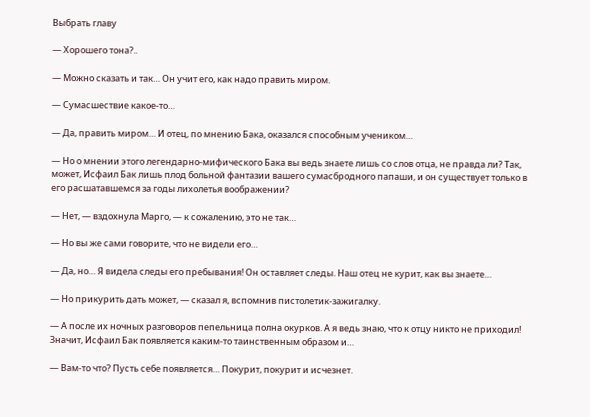Выбрать главу

— Хорошего тона?..

— Можно сказать и так… Он учит его, как надо править миром.

— Сумасшествие какое-то…

— Да, править миром… И отец, по мнению Бака, оказался способным учеником…

— Но о мнении этого легендарно-мифического Бака вы ведь знаете лишь со слов отца, не правда ли? Так, может, Исфаил Бак лишь плод больной фантазии вашего сумасбродного папаши, и он существует только в его расшатавшемся за годы лихолетья воображении?

— Нет, — вздохнула Марго, — к сожалению, это не так…

— Но вы же сами говорите, что не видели его…

— Да, но… Я видела следы его пребывания! Он оставляет следы. Наш отец не курит, как вы знаете…

— Но прикурить дать может, — сказал я, вспомнив пистолетик-зажигалку.

— А после их ночных разговоров пепельница полна окурков. А я ведь знаю, что к отцу никто не приходил! Значит, Исфаил Бак появляется каким-то таинственным образом и…

— Вам-то что? Пусть себе появляется… Покурит, покурит и исчезнет.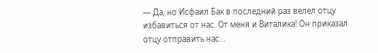— Да, но Исфаил Бак в последний раз велел отцу избавиться от нас. От меня и Виталика! Он приказал отцу отправить нас…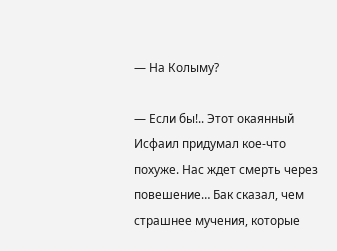— На Колыму?

— Если бы!.. Этот окаянный Исфаил придумал кое-что похуже. Нас ждет смерть через повешение… Бак сказал, чем страшнее мучения, которые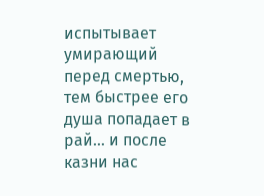испытывает умирающий перед смертью, тем быстрее его душа попадает в рай… и после казни нас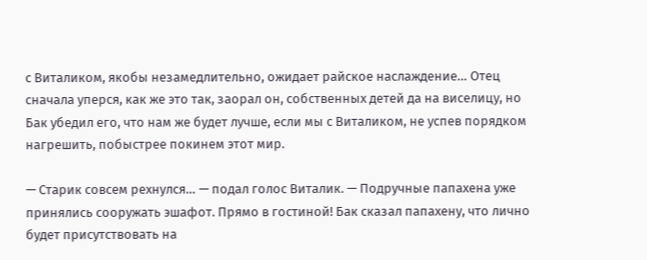с Виталиком, якобы незамедлительно, ожидает райское наслаждение… Отец сначала уперся, как же это так, заорал он, собственных детей да на виселицу, но Бак убедил его, что нам же будет лучше, если мы с Виталиком, не успев порядком нагрешить, побыстрее покинем этот мир.

— Старик совсем рехнулся… — подал голос Виталик. — Подручные папахена уже принялись сооружать эшафот. Прямо в гостиной! Бак сказал папахену, что лично будет присутствовать на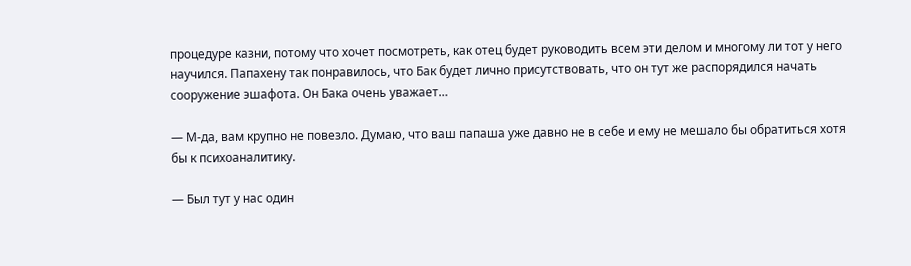процедуре казни, потому что хочет посмотреть, как отец будет руководить всем эти делом и многому ли тот у него научился. Папахену так понравилось, что Бак будет лично присутствовать, что он тут же распорядился начать сооружение эшафота. Он Бака очень уважает…

— М-да, вам крупно не повезло. Думаю, что ваш папаша уже давно не в себе и ему не мешало бы обратиться хотя бы к психоаналитику.

— Был тут у нас один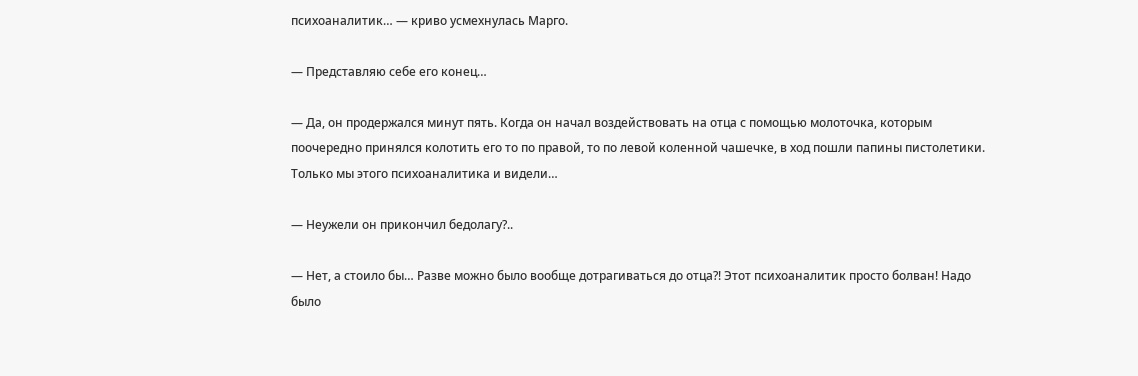психоаналитик… — криво усмехнулась Марго.

— Представляю себе его конец…

— Да, он продержался минут пять. Когда он начал воздействовать на отца с помощью молоточка, которым поочередно принялся колотить его то по правой, то по левой коленной чашечке, в ход пошли папины пистолетики. Только мы этого психоаналитика и видели…

— Неужели он прикончил бедолагу?..

— Нет, а стоило бы… Разве можно было вообще дотрагиваться до отца?! Этот психоаналитик просто болван! Надо было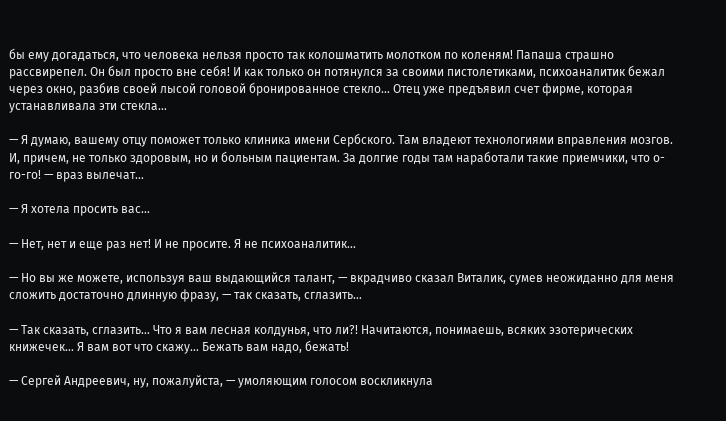бы ему догадаться, что человека нельзя просто так колошматить молотком по коленям! Папаша страшно рассвирепел. Он был просто вне себя! И как только он потянулся за своими пистолетиками, психоаналитик бежал через окно, разбив своей лысой головой бронированное стекло… Отец уже предъявил счет фирме, которая устанавливала эти стекла…

— Я думаю, вашему отцу поможет только клиника имени Сербского. Там владеют технологиями вправления мозгов. И, причем, не только здоровым, но и больным пациентам. За долгие годы там наработали такие приемчики, что о-го-го! — враз вылечат…

— Я хотела просить вас…

— Нет, нет и еще раз нет! И не просите. Я не психоаналитик…

— Но вы же можете, используя ваш выдающийся талант, — вкрадчиво сказал Виталик, сумев неожиданно для меня сложить достаточно длинную фразу, — так сказать, сглазить…

— Так сказать, сглазить… Что я вам лесная колдунья, что ли?! Начитаются, понимаешь, всяких эзотерических книжечек… Я вам вот что скажу… Бежать вам надо, бежать!

— Сергей Андреевич, ну, пожалуйста, — умоляющим голосом воскликнула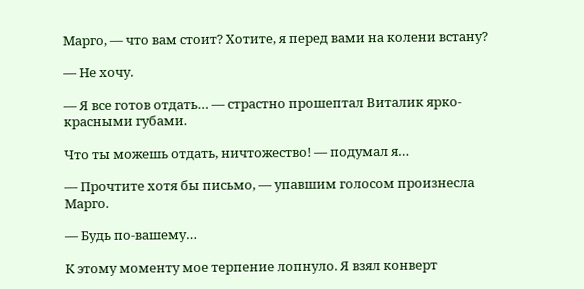Марго, — что вам стоит? Хотите, я перед вами на колени встану?

— Не хочу.

— Я все готов отдать… — страстно прошептал Виталик ярко-красными губами.

Что ты можешь отдать, ничтожество! — подумал я…

— Прочтите хотя бы письмо, — упавшим голосом произнесла Марго.

— Будь по-вашему…

К этому моменту мое терпение лопнуло. Я взял конверт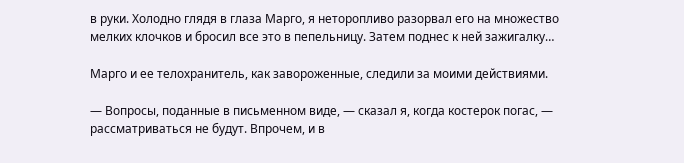в руки. Холодно глядя в глаза Марго, я неторопливо разорвал его на множество мелких клочков и бросил все это в пепельницу. Затем поднес к ней зажигалку…

Марго и ее телохранитель, как завороженные, следили за моими действиями.

— Вопросы, поданные в письменном виде, — сказал я, когда костерок погас, — рассматриваться не будут. Впрочем, и в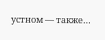устном — также…